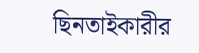ছিনতাইকারীর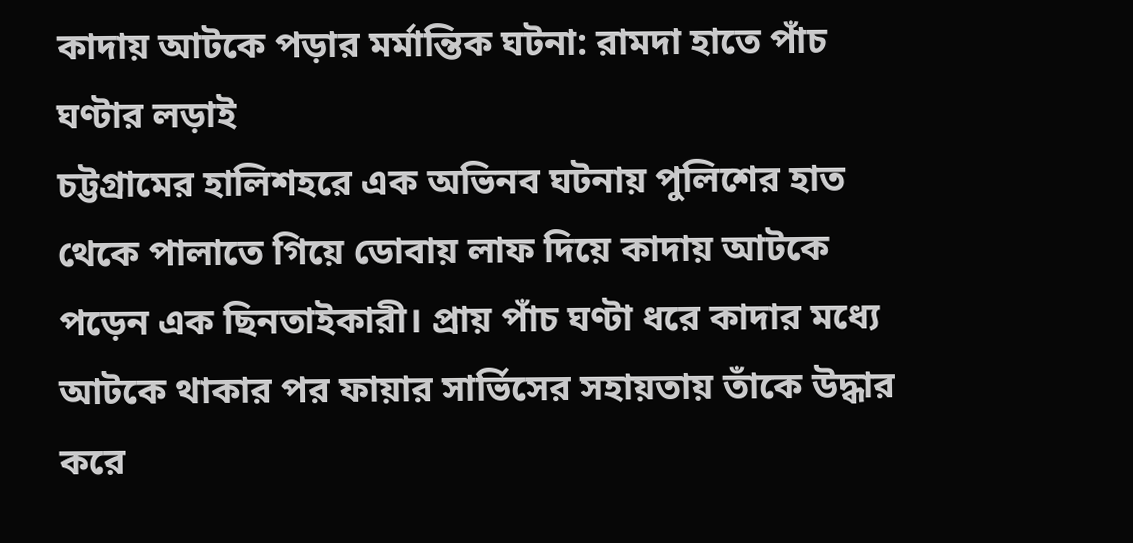কাদায় আটকে পড়ার মর্মান্তিক ঘটনা: রামদা হাতে পাঁচ ঘণ্টার লড়াই
চট্টগ্রামের হালিশহরে এক অভিনব ঘটনায় পুলিশের হাত থেকে পালাতে গিয়ে ডোবায় লাফ দিয়ে কাদায় আটকে পড়েন এক ছিনতাইকারী। প্রায় পাঁচ ঘণ্টা ধরে কাদার মধ্যে আটকে থাকার পর ফায়ার সার্ভিসের সহায়তায় তাঁকে উদ্ধার করে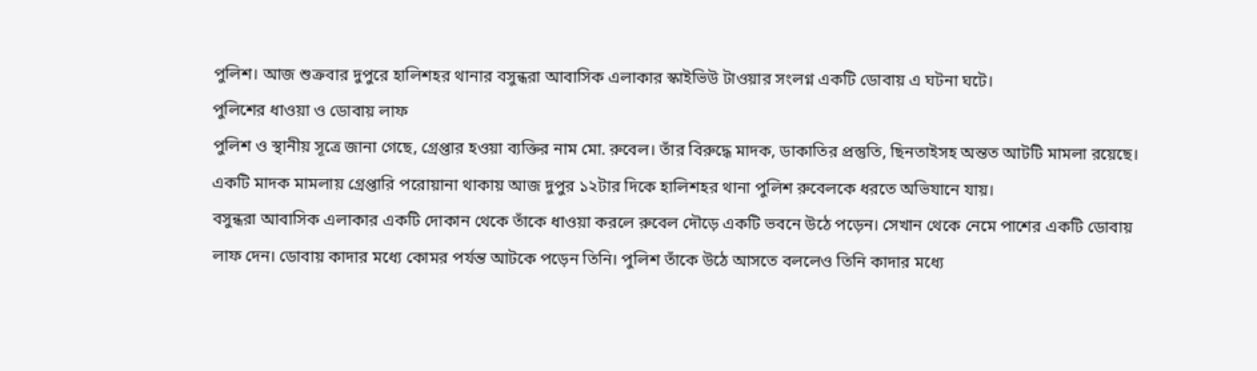পুলিশ। আজ শুক্রবার দুপুরে হালিশহর থানার বসুন্ধরা আবাসিক এলাকার স্কাইভিউ টাওয়ার সংলগ্ন একটি ডোবায় এ ঘটনা ঘটে।
পুলিশের ধাওয়া ও ডোবায় লাফ
পুলিশ ও স্থানীয় সূত্রে জানা গেছে, গ্রেপ্তার হওয়া ব্যক্তির নাম মো. রুবেল। তাঁর বিরুদ্ধে মাদক, ডাকাতির প্রস্তুতি, ছিনতাইসহ অন্তত আটটি মামলা রয়েছে। একটি মাদক মামলায় গ্রেপ্তারি পরোয়ানা থাকায় আজ দুপুর ১২টার দিকে হালিশহর থানা পুলিশ রুবেলকে ধরতে অভিযানে যায়।
বসুন্ধরা আবাসিক এলাকার একটি দোকান থেকে তাঁকে ধাওয়া করলে রুবেল দৌড়ে একটি ভবনে উঠে পড়েন। সেখান থেকে নেমে পাশের একটি ডোবায় লাফ দেন। ডোবায় কাদার মধ্যে কোমর পর্যন্ত আটকে পড়েন তিনি। পুলিশ তাঁকে উঠে আসতে বললেও তিনি কাদার মধ্যে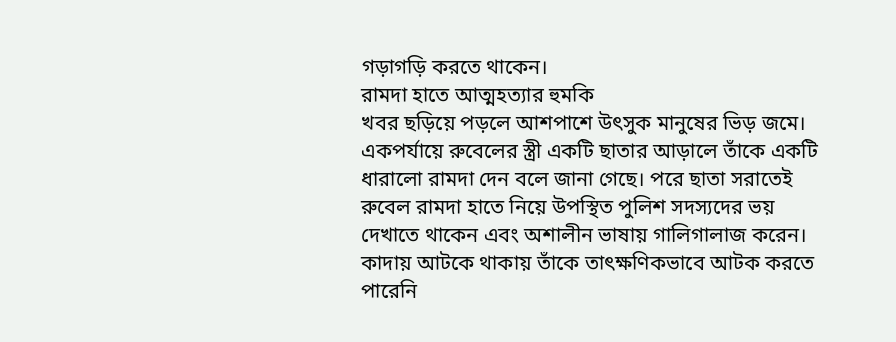গড়াগড়ি করতে থাকেন।
রামদা হাতে আত্মহত্যার হুমকি
খবর ছড়িয়ে পড়লে আশপাশে উৎসুক মানুষের ভিড় জমে। একপর্যায়ে রুবেলের স্ত্রী একটি ছাতার আড়ালে তাঁকে একটি ধারালো রামদা দেন বলে জানা গেছে। পরে ছাতা সরাতেই রুবেল রামদা হাতে নিয়ে উপস্থিত পুলিশ সদস্যদের ভয় দেখাতে থাকেন এবং অশালীন ভাষায় গালিগালাজ করেন।
কাদায় আটকে থাকায় তাঁকে তাৎক্ষণিকভাবে আটক করতে পারেনি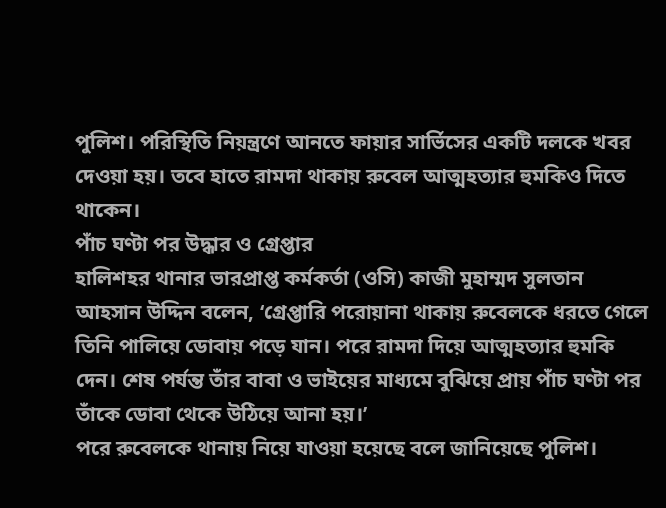পুলিশ। পরিস্থিতি নিয়ন্ত্রণে আনতে ফায়ার সার্ভিসের একটি দলকে খবর দেওয়া হয়। তবে হাতে রামদা থাকায় রুবেল আত্মহত্যার হুমকিও দিতে থাকেন।
পাঁচ ঘণ্টা পর উদ্ধার ও গ্রেপ্তার
হালিশহর থানার ভারপ্রাপ্ত কর্মকর্তা (ওসি) কাজী মুহাম্মদ সুলতান আহসান উদ্দিন বলেন, ‘গ্রেপ্তারি পরোয়ানা থাকায় রুবেলকে ধরতে গেলে তিনি পালিয়ে ডোবায় পড়ে যান। পরে রামদা দিয়ে আত্মহত্যার হুমকি দেন। শেষ পর্যন্ত তাঁর বাবা ও ভাইয়ের মাধ্যমে বুঝিয়ে প্রায় পাঁচ ঘণ্টা পর তাঁকে ডোবা থেকে উঠিয়ে আনা হয়।’
পরে রুবেলকে থানায় নিয়ে যাওয়া হয়েছে বলে জানিয়েছে পুলিশ।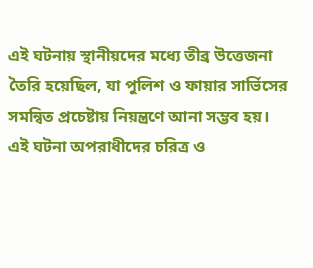এই ঘটনায় স্থানীয়দের মধ্যে তীব্র উত্তেজনা তৈরি হয়েছিল, যা পুলিশ ও ফায়ার সার্ভিসের সমন্বিত প্রচেষ্টায় নিয়ন্ত্রণে আনা সম্ভব হয়।
এই ঘটনা অপরাধীদের চরিত্র ও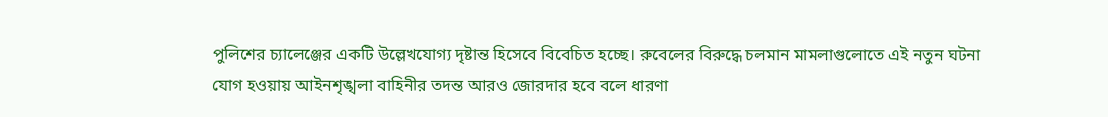পুলিশের চ্যালেঞ্জের একটি উল্লেখযোগ্য দৃষ্টান্ত হিসেবে বিবেচিত হচ্ছে। রুবেলের বিরুদ্ধে চলমান মামলাগুলোতে এই নতুন ঘটনা যোগ হওয়ায় আইনশৃঙ্খলা বাহিনীর তদন্ত আরও জোরদার হবে বলে ধারণা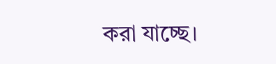করা যাচ্ছে।